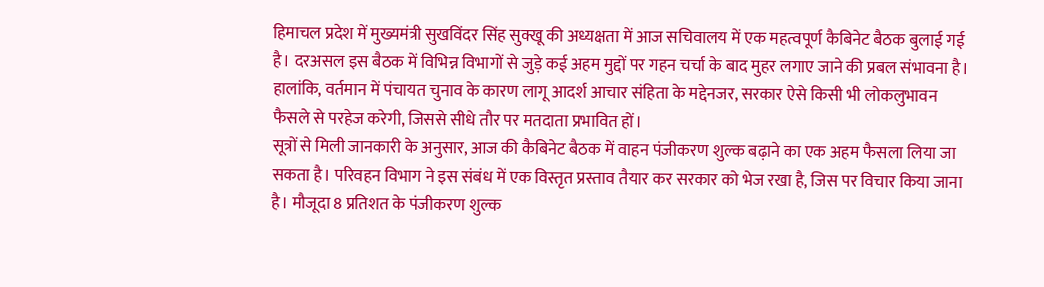हिमाचल प्रदेश में मुख्यमंत्री सुखविंदर सिंह सुक्खू की अध्यक्षता में आज सचिवालय में एक महत्वपूर्ण कैबिनेट बैठक बुलाई गई है। दरअसल इस बैठक में विभिन्न विभागों से जुड़े कई अहम मुद्दों पर गहन चर्चा के बाद मुहर लगाए जाने की प्रबल संभावना है। हालांकि, वर्तमान में पंचायत चुनाव के कारण लागू आदर्श आचार संहिता के मद्देनजर, सरकार ऐसे किसी भी लोकलुभावन फैसले से परहेज करेगी, जिससे सीधे तौर पर मतदाता प्रभावित हों।
सूत्रों से मिली जानकारी के अनुसार, आज की कैबिनेट बैठक में वाहन पंजीकरण शुल्क बढ़ाने का एक अहम फैसला लिया जा सकता है। परिवहन विभाग ने इस संबंध में एक विस्तृत प्रस्ताव तैयार कर सरकार को भेज रखा है, जिस पर विचार किया जाना है। मौजूदा 8 प्रतिशत के पंजीकरण शुल्क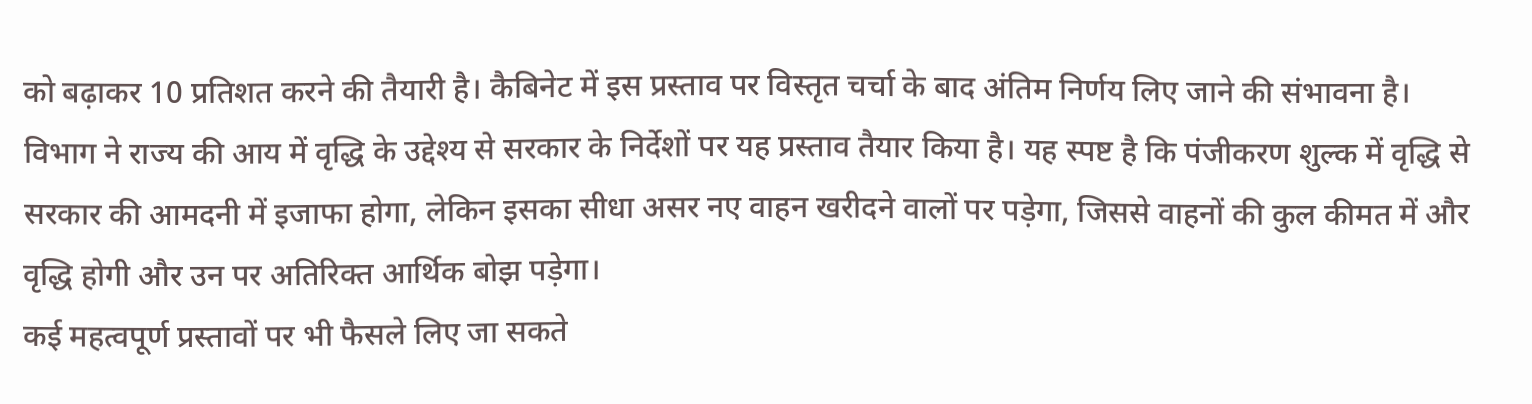को बढ़ाकर 10 प्रतिशत करने की तैयारी है। कैबिनेट में इस प्रस्ताव पर विस्तृत चर्चा के बाद अंतिम निर्णय लिए जाने की संभावना है। विभाग ने राज्य की आय में वृद्धि के उद्देश्य से सरकार के निर्देशों पर यह प्रस्ताव तैयार किया है। यह स्पष्ट है कि पंजीकरण शुल्क में वृद्धि से सरकार की आमदनी में इजाफा होगा, लेकिन इसका सीधा असर नए वाहन खरीदने वालों पर पड़ेगा, जिससे वाहनों की कुल कीमत में और वृद्धि होगी और उन पर अतिरिक्त आर्थिक बोझ पड़ेगा।
कई महत्वपूर्ण प्रस्तावों पर भी फैसले लिए जा सकते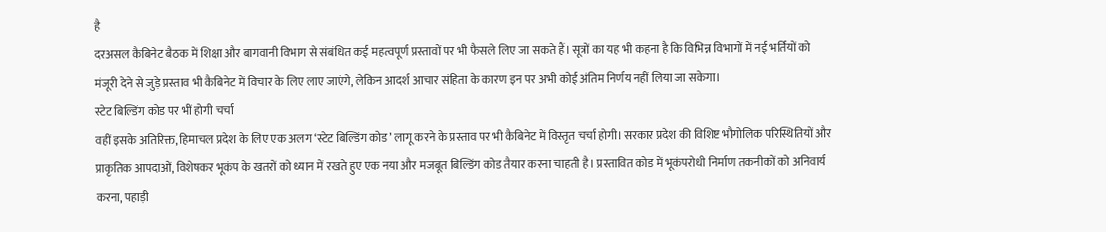है
दरअसल कैबिनेट बैठक में शिक्षा और बागवानी विभाग से संबंधित कई महत्वपूर्ण प्रस्तावों पर भी फैसले लिए जा सकते हैं। सूत्रों का यह भी कहना है कि विभिन्न विभागों में नई भर्तियों को मंजूरी देने से जुड़े प्रस्ताव भी कैबिनेट में विचार के लिए लाए जाएंगे, लेकिन आदर्श आचार संहिता के कारण इन पर अभी कोई अंतिम निर्णय नहीं लिया जा सकेगा।
स्टेट बिल्डिंग कोड पर भीं होगी चर्चा
वहीं इसके अतिरिक्त, हिमाचल प्रदेश के लिए एक अलग ‘स्टेट बिल्डिंग कोड’ लागू करने के प्रस्ताव पर भी कैबिनेट में विस्तृत चर्चा होगी। सरकार प्रदेश की विशिष्ट भौगोलिक परिस्थितियों और प्राकृतिक आपदाओं, विशेषकर भूकंप के खतरों को ध्यान में रखते हुए एक नया और मजबूत बिल्डिंग कोड तैयार करना चाहती है। प्रस्तावित कोड में भूकंपरोधी निर्माण तकनीकों को अनिवार्य करना, पहाड़ी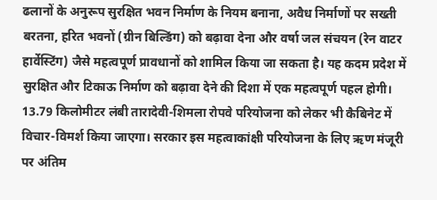ढलानों के अनुरूप सुरक्षित भवन निर्माण के नियम बनाना, अवैध निर्माणों पर सख्ती बरतना, हरित भवनों (ग्रीन बिल्डिंग) को बढ़ावा देना और वर्षा जल संचयन (रेन वाटर हार्वेस्टिंग) जैसे महत्वपूर्ण प्रावधानों को शामिल किया जा सकता है। यह कदम प्रदेश में सुरक्षित और टिकाऊ निर्माण को बढ़ावा देने की दिशा में एक महत्वपूर्ण पहल होगी।
13.79 किलोमीटर लंबी तारादेवी-शिमला रोपवे परियोजना को लेकर भी कैबिनेट में विचार-विमर्श किया जाएगा। सरकार इस महत्वाकांक्षी परियोजना के लिए ऋण मंजूरी पर अंतिम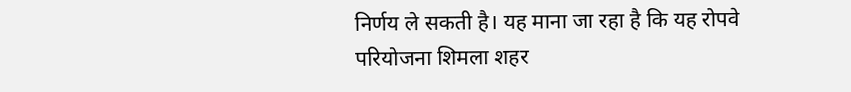निर्णय ले सकती है। यह माना जा रहा है कि यह रोपवे परियोजना शिमला शहर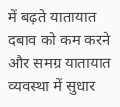में बढ़ते यातायात दबाव को कम करने और समग्र यातायात व्यवस्था में सुधार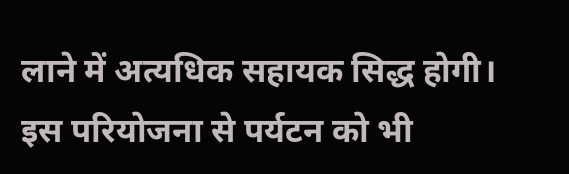लाने में अत्यधिक सहायक सिद्ध होगी। इस परियोजना से पर्यटन को भी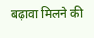बढ़ावा मिलने की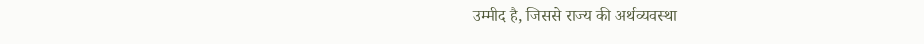उम्मीद है, जिससे राज्य की अर्थव्यवस्था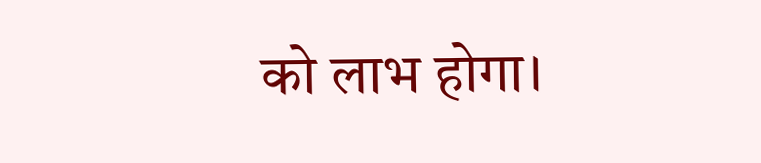को लाभ होगा।